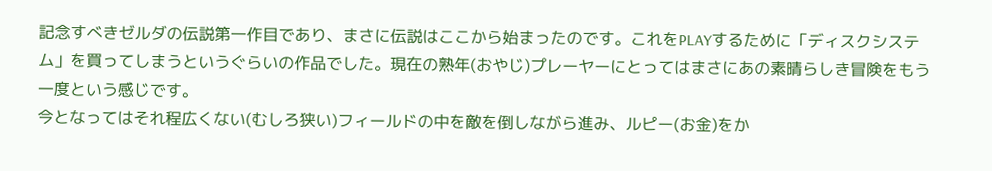記念すべきゼルダの伝説第一作目であり、まさに伝説はここから始まったのです。これをPLAYするために「ディスクシステム」を買ってしまうというぐらいの作品でした。現在の熟年(おやじ)プレーヤーにとってはまさにあの素晴らしき冒険をもう一度という感じです。
今となってはそれ程広くない(むしろ狭い)フィールドの中を敵を倒しながら進み、ルピー(お金)をか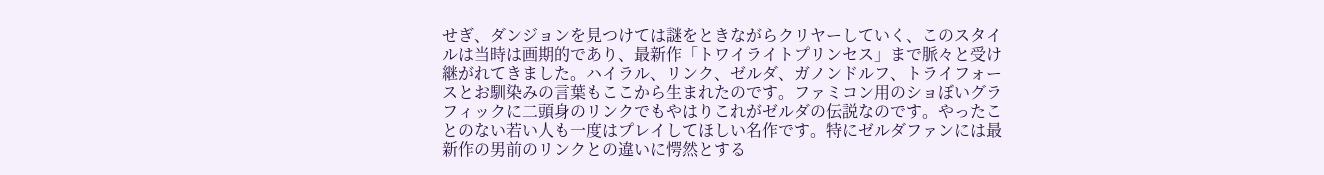せぎ、ダンジョンを見つけては謎をときながらクリヤーしていく、このスタイルは当時は画期的であり、最新作「トワイライトプリンセス」まで脈々と受け継がれてきました。ハイラル、リンク、ゼルダ、ガノンドルフ、トライフォースとお馴染みの言葉もここから生まれたのです。ファミコン用のショぼいグラフィックに二頭身のリンクでもやはりこれがゼルダの伝説なのです。やったことのない若い人も一度はプレイしてほしい名作です。特にゼルダファンには最新作の男前のリンクとの違いに愕然とする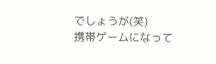でしょうが(笑)
携帯ゲームになって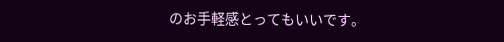のお手軽感とってもいいです。